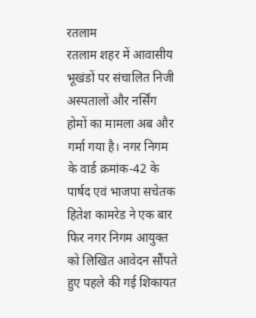रतलाम
रतलाम शहर में आवासीय भूखंडों पर संचालित निजी अस्पतालों और नर्सिंग होमों का मामला अब और गर्मा गया है। नगर निगम के वार्ड क्रमांक-42 के पार्षद एवं भाजपा सचेतक हितेश कामरेड ने एक बार फिर नगर निगम आयुक्त को लिखित आवेदन सौंपते हुए पहले की गई शिकायत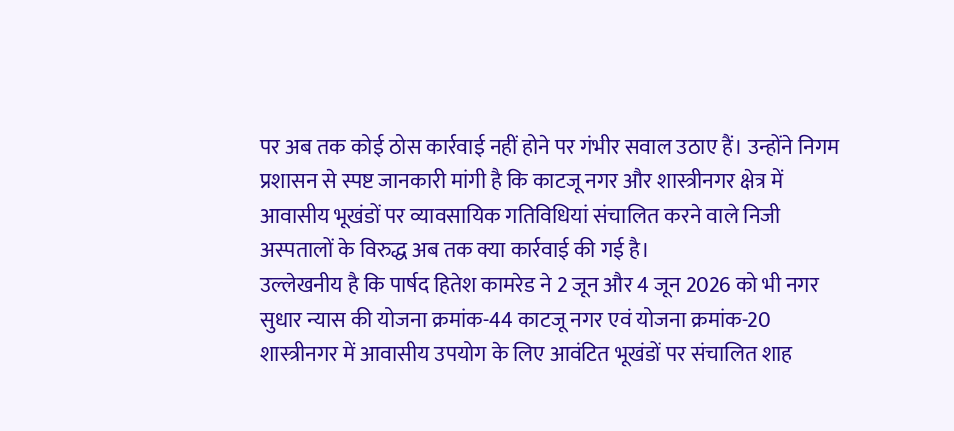पर अब तक कोई ठोस कार्रवाई नहीं होने पर गंभीर सवाल उठाए हैं। उन्होंने निगम प्रशासन से स्पष्ट जानकारी मांगी है कि काटजू नगर और शास्त्रीनगर क्षेत्र में आवासीय भूखंडों पर व्यावसायिक गतिविधियां संचालित करने वाले निजी अस्पतालों के विरुद्ध अब तक क्या कार्रवाई की गई है।
उल्लेखनीय है कि पार्षद हितेश कामरेड ने 2 जून और 4 जून 2026 को भी नगर सुधार न्यास की योजना क्रमांक-44 काटजू नगर एवं योजना क्रमांक-20 शास्त्रीनगर में आवासीय उपयोग के लिए आवंटित भूखंडों पर संचालित शाह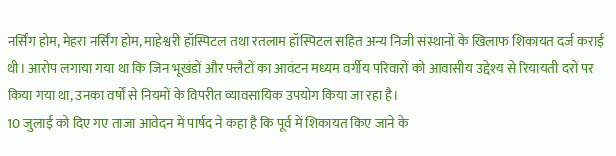नर्सिंग होम, मेहरा नर्सिंग होम, माहेश्वरी हॉस्पिटल तथा रतलाम हॉस्पिटल सहित अन्य निजी संस्थानों के खिलाफ शिकायत दर्ज कराई थी। आरोप लगाया गया था कि जिन भूखंडों और फ्लैटों का आवंटन मध्यम वर्गीय परिवारों को आवासीय उद्देश्य से रियायती दरों पर किया गया था, उनका वर्षों से नियमों के विपरीत व्यावसायिक उपयोग किया जा रहा है।
10 जुलाई को दिए गए ताजा आवेदन में पार्षद ने कहा है कि पूर्व में शिकायत किए जाने के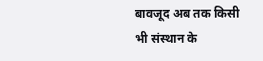बावजूद अब तक किसी भी संस्थान के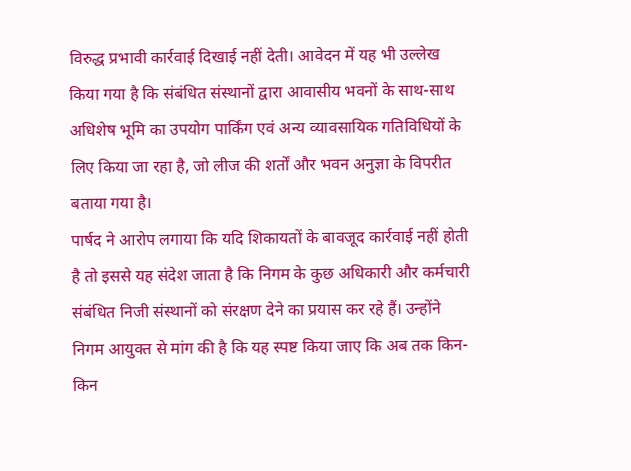विरुद्ध प्रभावी कार्रवाई दिखाई नहीं देती। आवेदन में यह भी उल्लेख किया गया है कि संबंधित संस्थानों द्वारा आवासीय भवनों के साथ-साथ अधिशेष भूमि का उपयोग पार्किंग एवं अन्य व्यावसायिक गतिविधियों के लिए किया जा रहा है, जो लीज की शर्तों और भवन अनुज्ञा के विपरीत बताया गया है।
पार्षद ने आरोप लगाया कि यदि शिकायतों के बावजूद कार्रवाई नहीं होती है तो इससे यह संदेश जाता है कि निगम के कुछ अधिकारी और कर्मचारी संबंधित निजी संस्थानों को संरक्षण देने का प्रयास कर रहे हैं। उन्होंने निगम आयुक्त से मांग की है कि यह स्पष्ट किया जाए कि अब तक किन-किन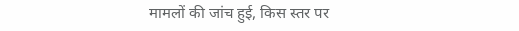मामलों की जांच हुई, किस स्तर पर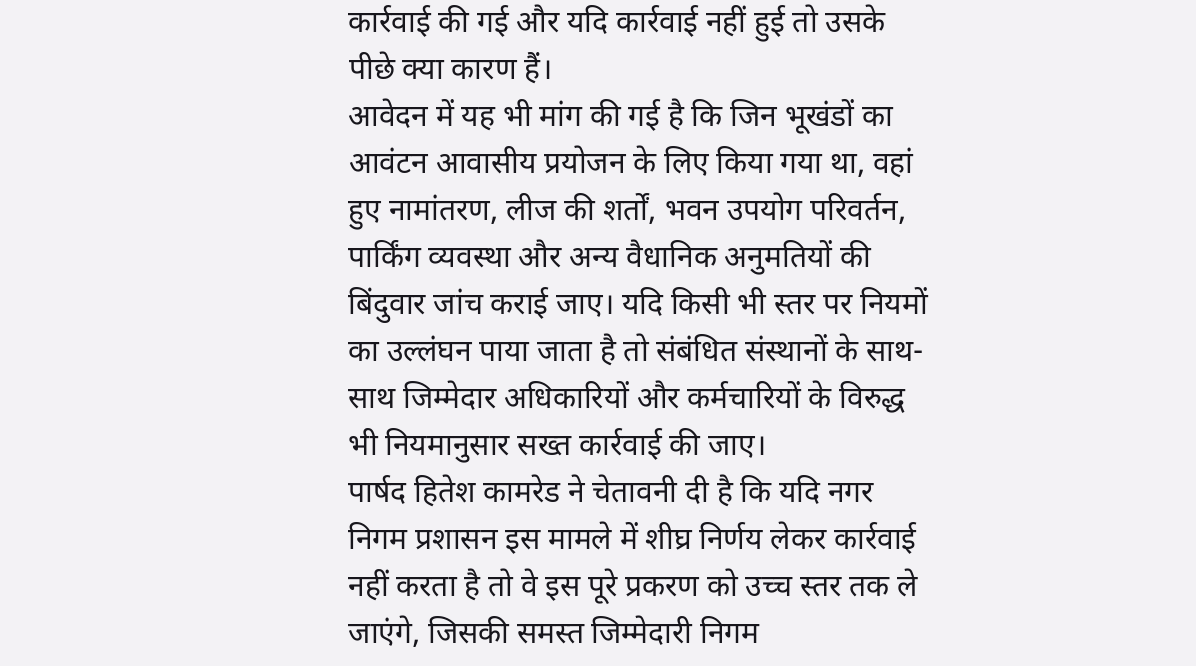कार्रवाई की गई और यदि कार्रवाई नहीं हुई तो उसके पीछे क्या कारण हैं।
आवेदन में यह भी मांग की गई है कि जिन भूखंडों का आवंटन आवासीय प्रयोजन के लिए किया गया था, वहां हुए नामांतरण, लीज की शर्तों, भवन उपयोग परिवर्तन, पार्किंग व्यवस्था और अन्य वैधानिक अनुमतियों की बिंदुवार जांच कराई जाए। यदि किसी भी स्तर पर नियमों का उल्लंघन पाया जाता है तो संबंधित संस्थानों के साथ-साथ जिम्मेदार अधिकारियों और कर्मचारियों के विरुद्ध भी नियमानुसार सख्त कार्रवाई की जाए।
पार्षद हितेश कामरेड ने चेतावनी दी है कि यदि नगर निगम प्रशासन इस मामले में शीघ्र निर्णय लेकर कार्रवाई नहीं करता है तो वे इस पूरे प्रकरण को उच्च स्तर तक ले जाएंगे, जिसकी समस्त जिम्मेदारी निगम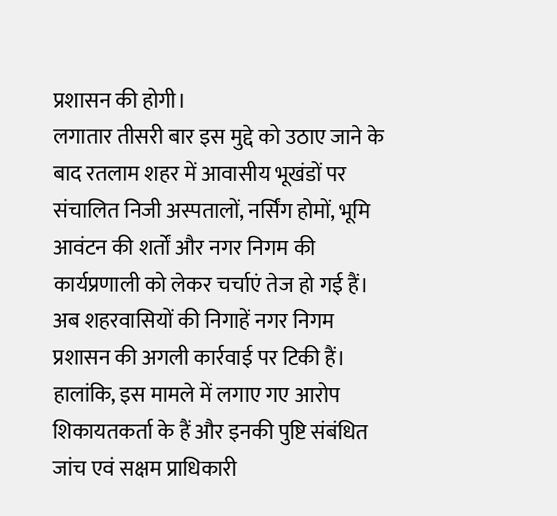प्रशासन की होगी।
लगातार तीसरी बार इस मुद्दे को उठाए जाने के बाद रतलाम शहर में आवासीय भूखंडों पर संचालित निजी अस्पतालों, नर्सिंग होमों, भूमि आवंटन की शर्तों और नगर निगम की कार्यप्रणाली को लेकर चर्चाएं तेज हो गई हैं। अब शहरवासियों की निगाहें नगर निगम प्रशासन की अगली कार्रवाई पर टिकी हैं। हालांकि, इस मामले में लगाए गए आरोप शिकायतकर्ता के हैं और इनकी पुष्टि संबंधित जांच एवं सक्षम प्राधिकारी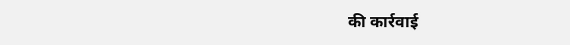की कार्रवाई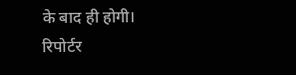के बाद ही होगी।
रिपोर्टर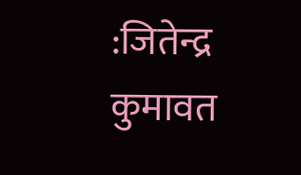:जितेन्द्र कुमावत